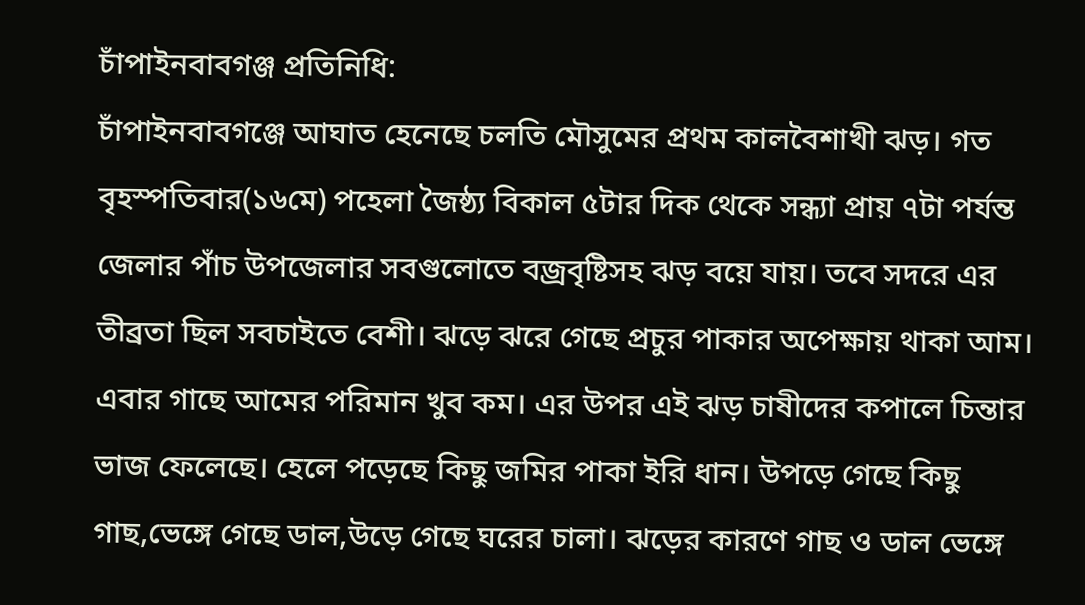চাঁপাইনবাবগঞ্জ প্রতিনিধি:
চাঁপাইনবাবগঞ্জে আঘাত হেনেছে চলতি মৌসুমের প্রথম কালবৈশাখী ঝড়। গত বৃহস্পতিবার(১৬মে) পহেলা জৈষ্ঠ্য বিকাল ৫টার দিক থেকে সন্ধ্যা প্রায় ৭টা পর্যন্ত জেলার পাঁচ উপজেলার সবগুলোতে বজ্রবৃষ্টিসহ ঝড় বয়ে যায়। তবে সদরে এর তীব্রতা ছিল সবচাইতে বেশী। ঝড়ে ঝরে গেছে প্রচুর পাকার অপেক্ষায় থাকা আম। এবার গাছে আমের পরিমান খুব কম। এর উপর এই ঝড় চাষীদের কপালে চিন্তার ভাজ ফেলেছে। হেলে পড়েছে কিছু জমির পাকা ইরি ধান। উপড়ে গেছে কিছু গাছ,ভেঙ্গে গেছে ডাল,উড়ে গেছে ঘরের চালা। ঝড়ের কারণে গাছ ও ডাল ভেঙ্গে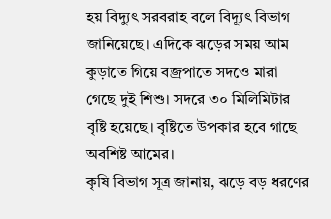হয় বিদ্যুৎ সরবরাহ বলে বিদ্যূৎ বিভাগ জানিয়েছে। এদিকে ঝড়ের সময় আম কুড়াতে গিয়ে বজ্রপাতে সদওে মারা গেছে দুই শিশু। সদরে ৩০ মিলিমিটার বৃষ্টি হয়েছে। বৃষ্টিতে উপকার হবে গাছে অবশিষ্ট আমের।
কৃষি বিভাগ সূত্র জানায়, ঝড়ে বড় ধরণের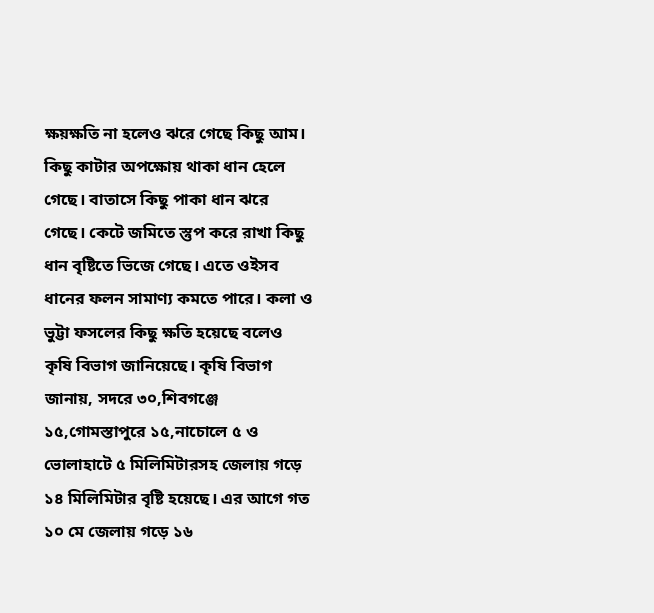ক্ষয়ক্ষতি না হলেও ঝরে গেছে কিছু আম। কিছু কাটার অপক্ষোয় থাকা ধান হেলে গেছে। বাতাসে কিছু পাকা ধান ঝরে গেছে। কেটে জমিতে স্তুপ করে রাখা কিছু ধান বৃষ্টিতে ভিজে গেছে। এতে ওইসব ধানের ফলন সামাণ্য কমতে পারে। কলা ও ভুট্টা ফসলের কিছু ক্ষতি হয়েছে বলেও কৃষি বিভাগ জানিয়েছে। কৃষি বিভাগ জানায়, সদরে ৩০,শিবগঞ্জে ১৫,গোমস্তাপুরে ১৫,নাচোলে ৫ ও ভোলাহাটে ৫ মিলিমিটারসহ জেলায় গড়ে ১৪ মিলিমিটার বৃষ্টি হয়েছে। এর আগে গত ১০ মে জেলায় গড়ে ১৬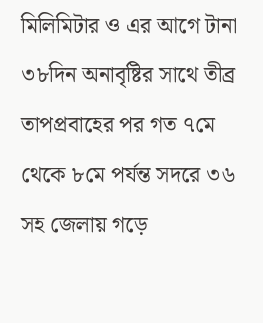মিলিমিটার ও এর আগে টানা ৩৮দিন অনাবৃষ্টির সাথে তীব্র তাপপ্রবাহের পর গত ৭মে থেকে ৮মে পর্যন্ত সদরে ৩৬ সহ জেলায় গড়ে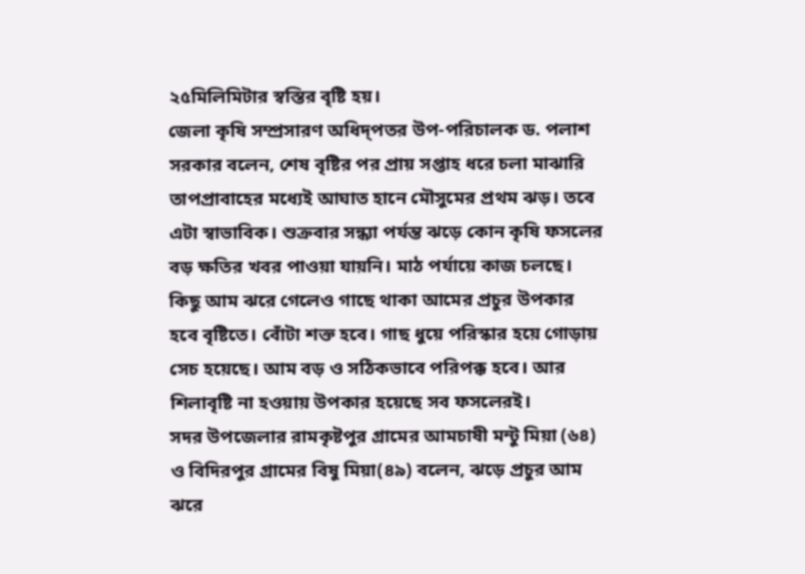২৫মিলিমিটার স্বস্তির বৃষ্টি হয়।
জেলা কৃষি সম্প্রসারণ অধিদ্পতর উপ-পরিচালক ড. পলাশ সরকার বলেন, শেষ বৃষ্টির পর প্রায় সপ্তাহ ধরে চলা মাঝারি তাপপ্রাবাহের মধ্যেই আঘাত হানে মৌসুমের প্রথম ঝড়। তবে এটা স্বাভাবিক। শুক্রবার সন্ধ্যা পর্যন্ত ঝড়ে কোন কৃষি ফসলের বড় ক্ষতির খবর পাওয়া যায়নি। মাঠ পর্যায়ে কাজ চলছে। কিছু আম ঝরে গেলেও গাছে থাকা আমের প্রচুর উপকার হবে বৃষ্টিতে। বোঁটা শক্ত হবে। গাছ ধুয়ে পরিস্কার হয়ে গোড়ায় সেচ হয়েছে। আম বড় ও সঠিকভাবে পরিপক্ক হবে। আর শিলাবৃষ্টি না হওয়ায় উপকার হয়েছে সব ফসলেরই।
সদর উপজেলার রামকৃষ্টপুর গ্রামের আমচাষী মন্টু মিয়া (৬৪) ও বিদিরপুর গ্রামের বিষু মিয়া(৪৯) বলেন, ঝড়ে প্রচুর আম ঝরে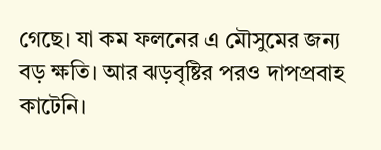গেছে। যা কম ফলনের এ মৌসুমের জন্য বড় ক্ষতি। আর ঝড়বৃষ্টির পরও দাপপ্রবাহ কাটেনি।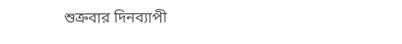শুক্রবার দিনব্যাপী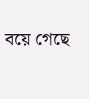বয়ে গেছে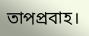তাপপ্রবাহ।